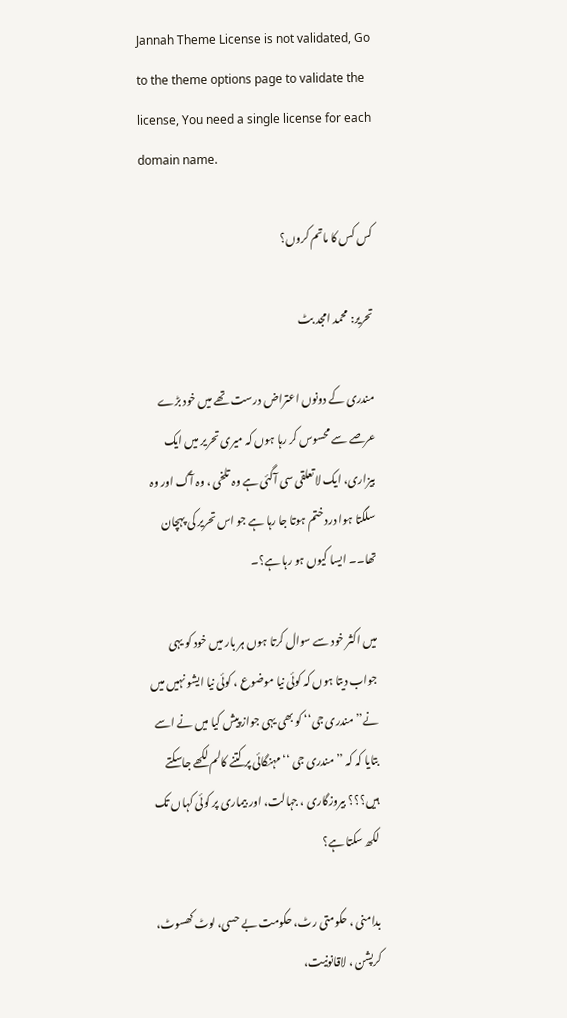Jannah Theme License is not validated, Go to the theme options page to validate the license, You need a single license for each domain name.

کس کس کا ماتم کروں؟

تحریر: محمد امجد بٹ

مندری کے دونوں اعتراض درست تھے میں خود بڑے عرصے سے محسوس کر رہا ہوں کہ میری تحریر میں ایک بیزاری، ایک لاتعلقی سی آگئی ہے وہ تلخی ، وہ آگ اور وہ سلگتا ہوا درد ختم ہوتا جا رہا ہے جو اس تحریر کی پہچان تھا۔۔ ایسا کیوں ہو رہا ہے؟۔

میں اکثر خود سے سوال کرتا ہوں ہر بار میں خود کو یہی جواب دیتا ہوں کہ کوئی نیا موضوع ، کوئی نیا ایشو نہیں میں نے’’ مندری جی‘‘ کو بھی یہی جواز پیش کیا میں نے اسے بتایا کہ کہ ’’ مندری جی ‘‘ مہنگائی پر کتنے کالم لکھے جاسکتے ہیں؟؟؟ بیروزگاری ، جہالت، اور بیماری پر کوئی کہاں تک لکھ سکتا ہے؟

بدامنی ، حکومتی رٹ، حکومت بے حسی، لوٹ کھسوٹ، کرپشن ، لاقانونیت،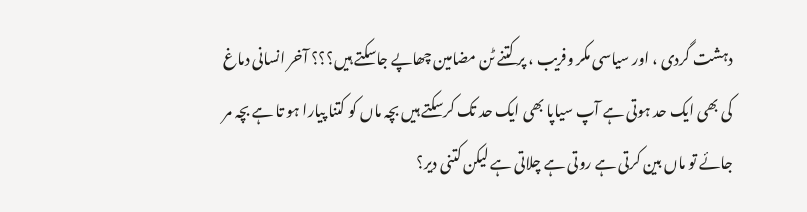دہشت گردی ، اور سیاسی مکر وفریب ، پر کتنے ٹن مضامین چھاپے جاسکتے ہیں؟؟؟ آخر انسانی دماغ کی بھی ایک حد ہوتی ہے آپ سیاپا بھی ایک حد تک کرسکتے ہیں بچہ ماں کو کتنا پیارا ہو تا ہے بچہ مر جائے تو ماں بین کرتی ہے روتی ہے چلاتی ہے لیکن کتنی دیر؟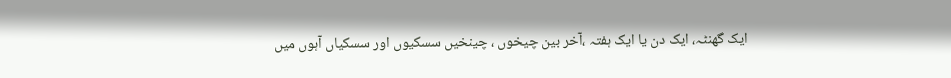ایک گھنٹہ، ایک دن یا ایک ہفتہ ،آخر بین چیخوں ، چینخیں سسکیوں اور سسکیاں آہوں میں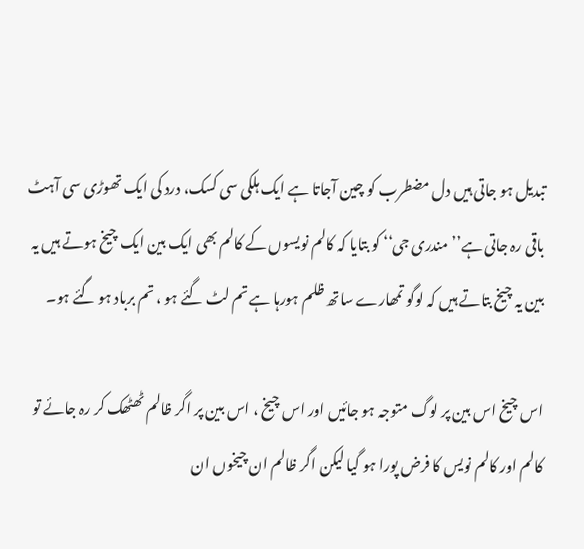تبدیل ہو جاتی ہیں دل مضطرب کو چین آجاتا ہے ایک ہلکی سی کسک، درد کی ایک تھوڑی سی آہٹ باقی رہ جاتی ہے’’ مندری جی‘‘ کو بتایا کہ کالم نویسوں کے کالم بھی ایک بین ایک چیخ ہوتے ہیں یہ بین یہ چیخ بتاتے ہیں کہ لوگو تمھارے ساتھ ظلم ہورہا ہے تم لٹ گئے ہو ، تم برباد ہو گئے ہو۔

اس چیخ اس بین پر لوگ متوجہ ہو جائیں اور اس چیخ ، اس بین پر اگر ظالم ٹھٹھک کر رہ جائے تو کالم اور کالم نویس کا فرض پورا ہو گیا لیکن اگر ظالم ان چیخوں ان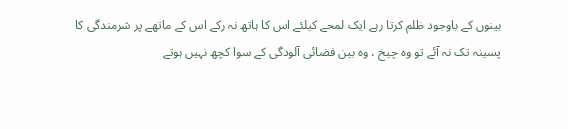بینوں کے باوجود ظلم کرتا رہے ایک لمحے کیلئے اس کا ہاتھ نہ رکے اس کے ماتھے پر شرمندگی کا پسینہ تک نہ آئے تو وہ چیخ ، وہ بین فضائی آلودگی کے سوا کچھ نہیں ہوتے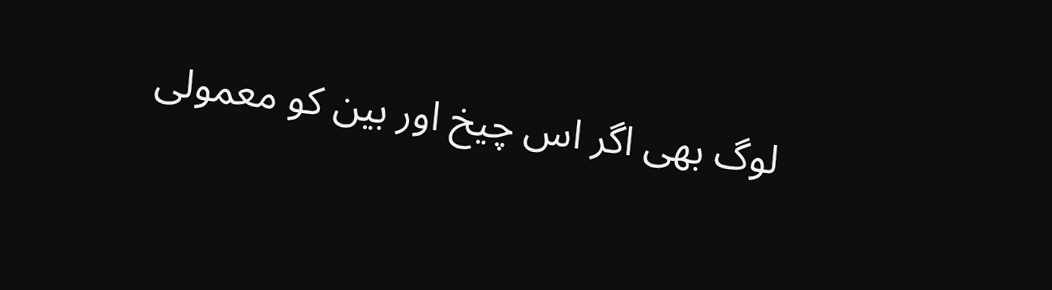لوگ بھی اگر اس چیخ اور بین کو معمولی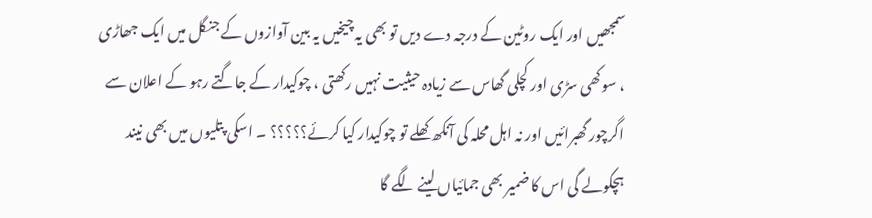سمجھیں اور ایک روٹین کے درجہ دے دیں تو بھی یہ چیخیں یہ بین آوازوں کے جنگل میں ایک جھاڑی ، سوکھی سڑی اور کچلی گھاس سے زیادہ حیثیت نہیں رکھتی ، چوکیدار کے جاگتے رہو کے اعلان سے اگرچور گھبرائیں اور نہ اہل محلہ کی آنکھ کھلے تو چوکیدار کیا کرئے؟؟؟؟؟ ۔ اسکی پتلیوں میں بھی نیند ہچکولے گی اس کا ضمیر بھی جمائیاں لینے لگے گا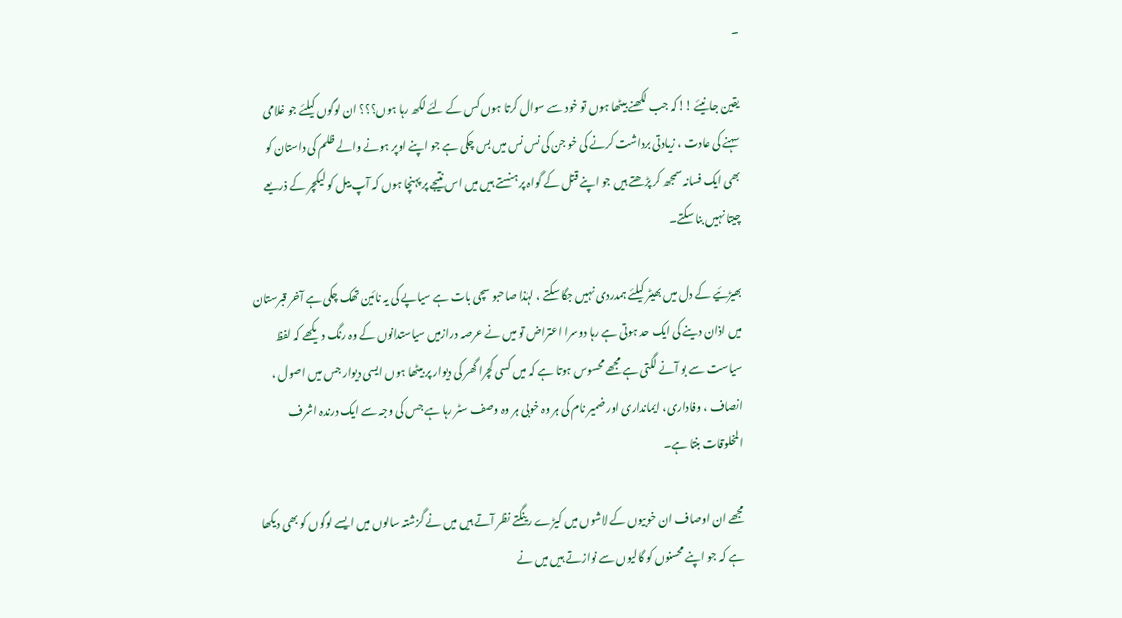۔

یقین جانیئے !!کہ جب لکھنے بیٹھا ہوں تو خود سے سوال کرتا ہوں کس کے لئے لکھ رہا ہوں؟؟؟ ان لوگوں کیلئے جو غلامی سہنے کی عادت ، زیادتی برداشت کرنے کی خو جن کی نس نس میں بس چکی ہے جو اپنے اوپر ہونے والے ظلم کی داستان کو بھی ایک فسانہ سمجھ کر پڑھتے ہیں جو اپنے قتل کے گواہ پر ہنستے ہیں میں اس نتیجے پر پہنچا ہوں کہ آپ بیل کو لیکچر کے ذریعے چیتا نہیں بنا سکتے۔

بھیڑئیے کے دل میں بھیٹر کیلئے ہمدردی نہیں جگا سکتے ، لہٰذا صاحبو سچی بات ہے سیاپے کی یہ نائین تھک چکی ہے آخر قبرستان میں اذان دینے کی ایک حد ہوتی ہے رہا دوسرا اعتراض تو میں نے عرصہ درازمیں سیاستدانوں کے وہ رنگ دیکھے کہ لفظ سیاست سے بو آنے لگتی ہے مجھے محسوس ہوتا ہے کہ میں کسی کچرا گھر کی دیوار پر بیٹھا ہوں ایسی دیوار جس میں اصول ، انصاف ، وفاداری، ایمانداری اور ضمیر نام کی ہر وہ خوبی ہر وہ وصف سٹر رہا ہے جس کی وجہ سے ایک درندہ اشرف المخلوقات بنتا ہے۔

مجھے ان اوصاف ان خوبیوں کے لاشوں میں کیڑے رینگتے نظر آتے ہیں میں نے گزشتہ سالوں میں ایسے لوگوں کو بھی دیکھا ہے کہ جو اپنے محسنوں کو گالیوں سے نوازتے ہیں میں نے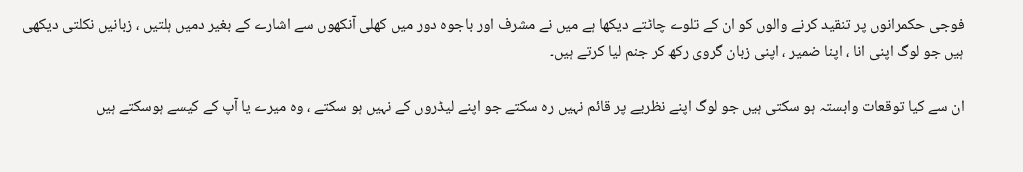فوجی حکمرانوں پر تنقید کرنے والوں کو ان کے تلوے چاٹتے دیکھا ہے میں نے مشرف اور باجوہ دور میں کھلی آنکھوں سے اشارے کے بغیر دمیں ہلتیں ، زبانیں نکلتی دیکھی ہیں جو لوگ اپنی انا ، اپنا ضمیر ، اپنی زبان گروی رکھ کر جنم لیا کرتے ہیں۔

ان سے کیا توقعات وابستہ ہو سکتی ہیں جو لوگ اپنے نظریے پر قائم نہیں رہ سکتے جو اپنے لیڈروں کے نہیں ہو سکتے ، وہ میرے یا آپ کے کیسے ہوسکتے ہیں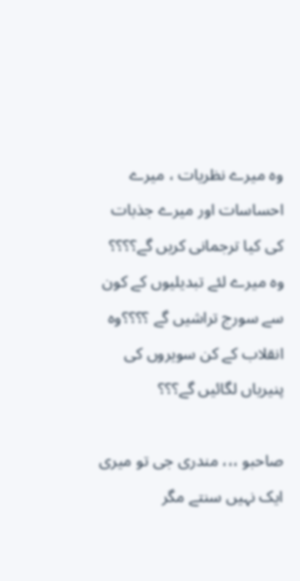وہ میرے نظریات ، میرے احساسات اور میرے جذبات کی کیا ترجمانی کریں گے؟؟؟؟ وہ میرے لئے تبدیلیوں کے کون سے سورج تراشیں گے ؟؟؟؟وہ انقلاب کے کن سویروں کی پنیریاں لگائیں گے؟؟؟

صاحبو ،،، مندری جی تو میری ایک نہیں سنتے مگر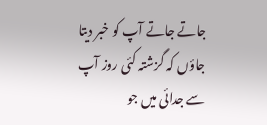جاتے جاتے آپ کو خبر دیتا جاؤں کہ گزشتہ کئی روز آپ سے جدائی میں جو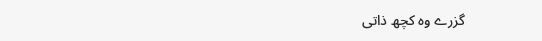گزرے وہ کچھ ذاتی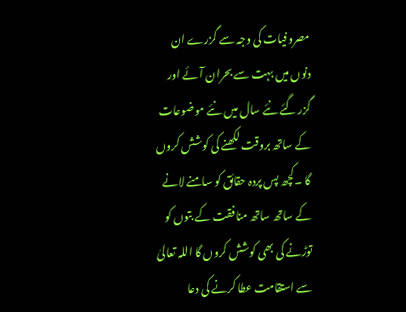مصروفیات کی وجہ سے گزرے ان دنوں میں بہت سے بحران آئے اور گزر گئے نئے سال میں نئے موضوعات کے ساتھ بروقت لکھنے کی کوشش کروں گا ۔کچھ پس پردہ حقائق کو سامنے لانے کے ساتھ ساتھ منافقت کے بتوں کو توڑنے کی بھی کوشش کروں گا اللہ تعالیٰ سے استقامت عطا کرنے کی دعا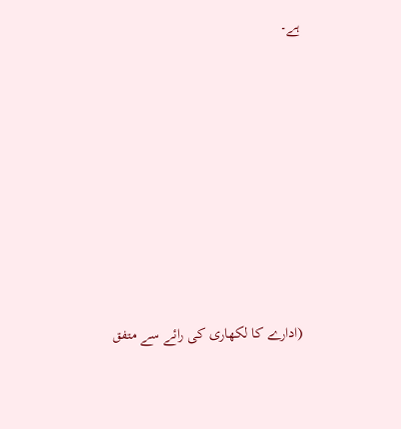ہے۔













(ادارے کا لکھاری کی رائے سے متفق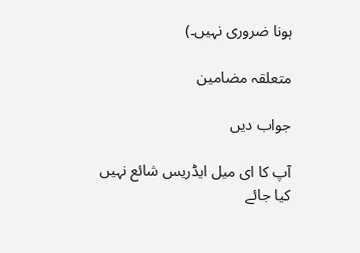ہونا ضروری نہیں۔)

متعلقہ مضامین

جواب دیں

آپ کا ای میل ایڈریس شائع نہیں کیا جائے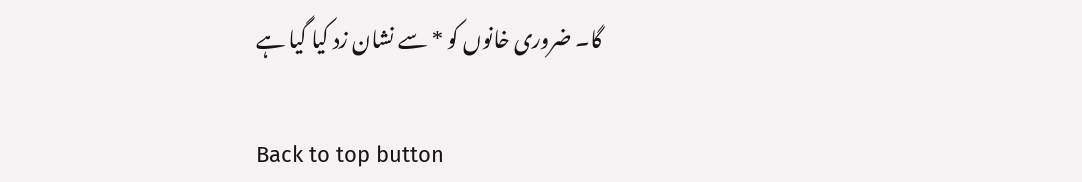گا۔ ضروری خانوں کو * سے نشان زد کیا گیا ہے

Back to top button